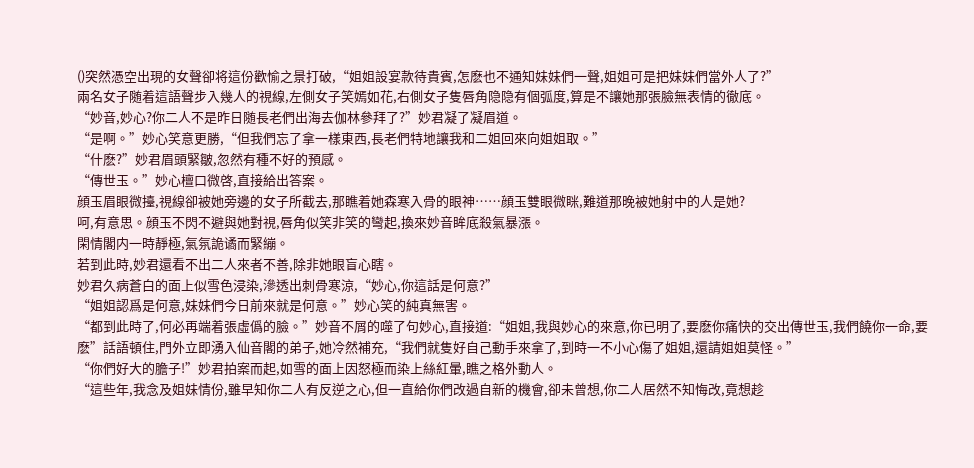()突然憑空出現的女聲卻将這份歡愉之景打破,“姐姐設宴款待貴賓,怎麽也不通知妹妹們一聲,姐姐可是把妹妹們當外人了?”
兩名女子随着這語聲步入幾人的視線,左側女子笑嫣如花,右側女子隻唇角隐隐有個弧度,算是不讓她那張臉無表情的徹底。
“妙音,妙心?你二人不是昨日随長老們出海去伽林參拜了?”妙君凝了凝眉道。
“是啊。”妙心笑意更勝,“但我們忘了拿一樣東西,長老們特地讓我和二姐回來向姐姐取。”
“什麽?”妙君眉頭緊皺,忽然有種不好的預感。
“傳世玉。”妙心檀口微啓,直接給出答案。
顔玉眉眼微擡,視線卻被她旁邊的女子所截去,那瞧着她森寒入骨的眼神……顔玉雙眼微眯,難道那晚被她射中的人是她?
呵,有意思。顔玉不閃不避與她對視,唇角似笑非笑的彎起,換來妙音眸底殺氣暴漲。
閑情閣内一時靜極,氣氛詭谲而緊繃。
若到此時,妙君還看不出二人來者不善,除非她眼盲心瞎。
妙君久病蒼白的面上似雪色浸染,滲透出刺骨寒涼,“妙心,你這話是何意?”
“姐姐認爲是何意,妹妹們今日前來就是何意。”妙心笑的純真無害。
“都到此時了,何必再端着張虛僞的臉。”妙音不屑的噬了句妙心,直接道:“姐姐,我與妙心的來意,你已明了,要麽你痛快的交出傳世玉,我們饒你一命,要麽”話語頓住,門外立即湧入仙音閣的弟子,她冷然補充,“我們就隻好自己動手來拿了,到時一不小心傷了姐姐,還請姐姐莫怪。”
“你們好大的膽子!”妙君拍案而起,如雪的面上因怒極而染上絲紅暈,瞧之格外動人。
“這些年,我念及姐妹情份,雖早知你二人有反逆之心,但一直給你們改過自新的機會,卻未曾想,你二人居然不知悔改,竟想趁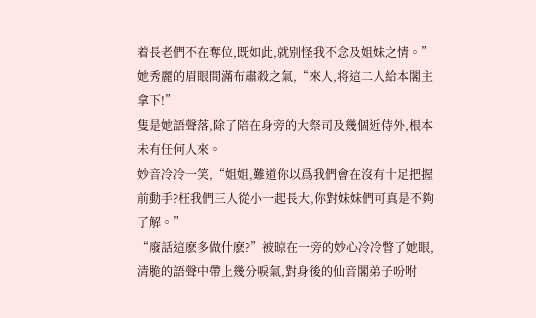着長老們不在奪位,既如此,就别怪我不念及姐妹之情。”她秀麗的眉眼間滿布肅殺之氣,“來人,将這二人給本閣主拿下!”
隻是她語聲落,除了陪在身旁的大祭司及幾個近侍外,根本未有任何人來。
妙音冷冷一笑,“姐姐,難道你以爲我們會在沒有十足把握前動手?枉我們三人從小一起長大,你對妹妹們可真是不夠了解。”
“廢話這麽多做什麽?”被晾在一旁的妙心冷冷瞥了她眼,清脆的語聲中帶上幾分唳氣,對身後的仙音閣弟子吩咐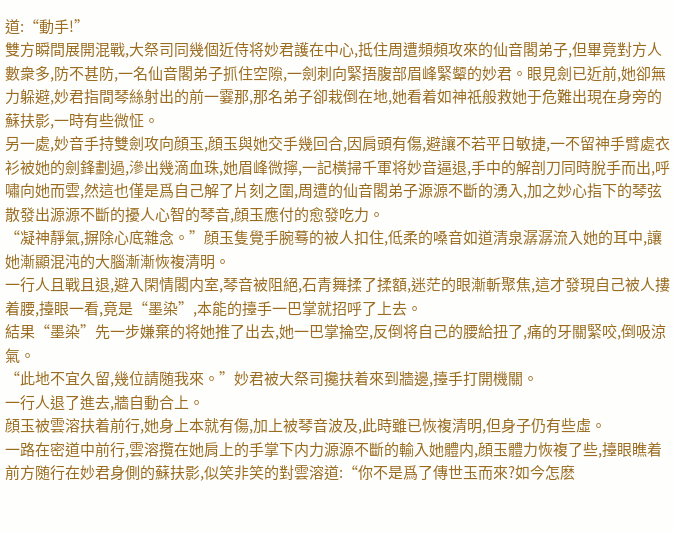道:“動手!”
雙方瞬間展開混戰,大祭司同幾個近侍将妙君護在中心,抵住周遭頻頻攻來的仙音閣弟子,但畢竟對方人數衆多,防不甚防,一名仙音閣弟子抓住空隙,一劍刺向緊捂腹部眉峰緊颦的妙君。眼見劍已近前,她卻無力躲避,妙君指間琴絲射出的前一霎那,那名弟子卻栽倒在地,她看着如神祇般救她于危難出現在身旁的蘇扶影,一時有些微怔。
另一處,妙音手持雙劍攻向顔玉,顔玉與她交手幾回合,因肩頭有傷,避讓不若平日敏捷,一不留神手臂處衣衫被她的劍鋒劃過,滲出幾滴血珠,她眉峰微擰,一記橫掃千軍将妙音逼退,手中的解剖刀同時脫手而出,呼嘯向她而雲,然這也僅是爲自己解了片刻之圍,周遭的仙音閣弟子源源不斷的湧入,加之妙心指下的琴弦散發出源源不斷的擾人心智的琴音,顔玉應付的愈發吃力。
“凝神靜氣,摒除心底雜念。”顔玉隻覺手腕蓦的被人扣住,低柔的嗓音如道清泉潺潺流入她的耳中,讓她漸顯混沌的大腦漸漸恢複清明。
一行人且戰且退,避入閑情閣内室,琴音被阻絕,石青舞揉了揉額,迷茫的眼漸斬聚焦,這才發現自己被人摟着腰,擡眼一看,竟是“墨染”,本能的擡手一巴掌就招呼了上去。
結果“墨染”先一步嫌棄的将她推了出去,她一巴掌掄空,反倒将自己的腰給扭了,痛的牙關緊咬,倒吸涼氣。
“此地不宜久留,幾位請随我來。”妙君被大祭司攙扶着來到牆邊,擡手打開機關。
一行人退了進去,牆自動合上。
顔玉被雲溶扶着前行,她身上本就有傷,加上被琴音波及,此時雖已恢複清明,但身子仍有些虛。
一路在密道中前行,雲溶攬在她肩上的手掌下内力源源不斷的輸入她體内,顔玉體力恢複了些,擡眼瞧着前方随行在妙君身側的蘇扶影,似笑非笑的對雲溶道:“你不是爲了傳世玉而來?如今怎麽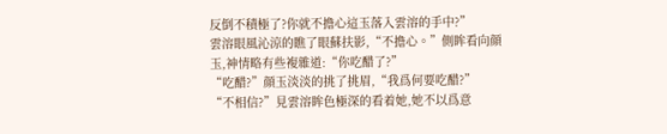反倒不積極了?你就不擔心這玉落入雲溶的手中?”
雲溶眼風沁涼的瞧了眼蘇扶影,“不擔心。”側眸看向顔玉,神情略有些複雜道:“你吃醋了?”
“吃醋?”顔玉淡淡的挑了挑眉,“我爲何要吃醋?”
“不相信?”見雲溶眸色極深的看着她,她不以爲意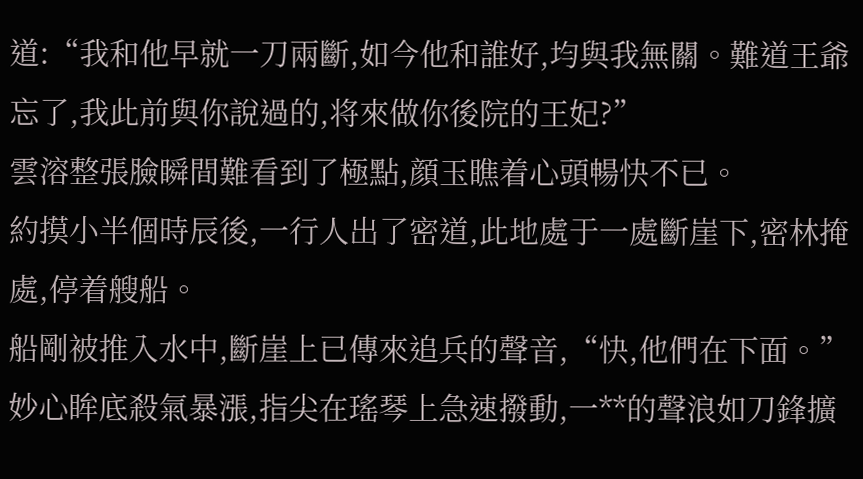道:“我和他早就一刀兩斷,如今他和誰好,均與我無關。難道王爺忘了,我此前與你說過的,将來做你後院的王妃?”
雲溶整張臉瞬間難看到了極點,顔玉瞧着心頭暢快不已。
約摸小半個時辰後,一行人出了密道,此地處于一處斷崖下,密林掩處,停着艘船。
船剛被推入水中,斷崖上已傳來追兵的聲音,“快,他們在下面。”
妙心眸底殺氣暴漲,指尖在瑤琴上急速撥動,一**的聲浪如刀鋒擴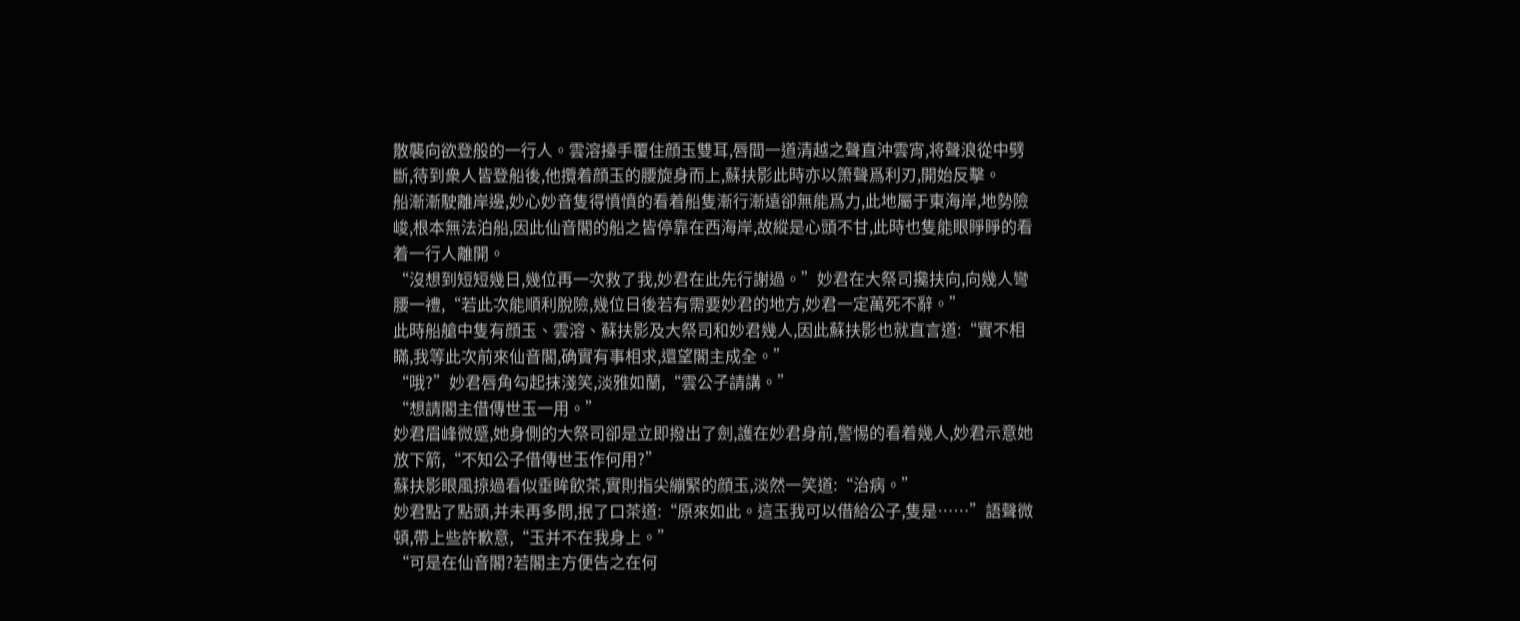散襲向欲登般的一行人。雲溶擡手覆住顔玉雙耳,唇間一道清越之聲直沖雲宵,将聲浪從中劈斷,待到衆人皆登船後,他攬着顔玉的腰旋身而上,蘇扶影此時亦以箫聲爲利刃,開始反擊。
船漸漸駛離岸邊,妙心妙音隻得憤憤的看着船隻漸行漸遠卻無能爲力,此地屬于東海岸,地勢險峻,根本無法泊船,因此仙音閣的船之皆停靠在西海岸,故縱是心頭不甘,此時也隻能眼睜睜的看着一行人離開。
“沒想到短短幾日,幾位再一次救了我,妙君在此先行謝過。”妙君在大祭司攙扶向,向幾人彎腰一禮,“若此次能順利脫險,幾位日後若有需要妙君的地方,妙君一定萬死不辭。”
此時船艙中隻有顔玉、雲溶、蘇扶影及大祭司和妙君幾人,因此蘇扶影也就直言道:“實不相瞞,我等此次前來仙音閣,确實有事相求,還望閣主成全。”
“哦?”妙君唇角勾起抹淺笑,淡雅如蘭,“雲公子請講。”
“想請閣主借傳世玉一用。”
妙君眉峰微蹙,她身側的大祭司卻是立即撥出了劍,護在妙君身前,警惕的看着幾人,妙君示意她放下箭,“不知公子借傳世玉作何用?”
蘇扶影眼風掠過看似垂眸飲茶,實則指尖繃緊的顔玉,淡然一笑道:“治病。”
妙君點了點頭,并未再多問,抿了口茶道:“原來如此。這玉我可以借給公子,隻是……”語聲微頓,帶上些許歉意,“玉并不在我身上。”
“可是在仙音閣?若閣主方便告之在何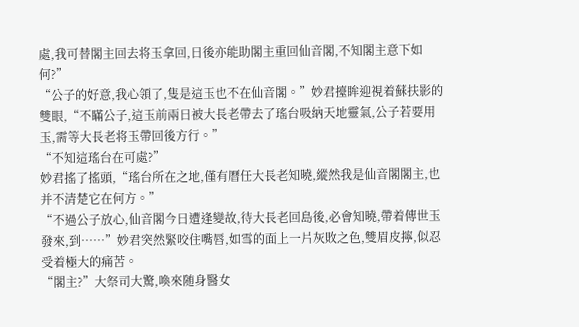處,我可替閣主回去将玉拿回,日後亦能助閣主重回仙音閣,不知閣主意下如何?”
“公子的好意,我心領了,隻是這玉也不在仙音閣。”妙君擡眸迎視着蘇扶影的雙眼,“不瞞公子,這玉前兩日被大長老帶去了瑤台吸納天地靈氣,公子若要用玉,需等大長老将玉帶回後方行。”
“不知這瑤台在可處?”
妙君搖了搖頭,“瑤台所在之地,僅有曆任大長老知曉,縱然我是仙音閣閣主,也并不清楚它在何方。”
“不過公子放心,仙音閣今日遭逢變故,待大長老回島後,必會知曉,帶着傳世玉發來,到……”妙君突然緊咬住嘴唇,如雪的面上一片灰敗之色,雙眉皮擰,似忍受着極大的痛苦。
“閣主?”大祭司大驚,喚來随身醫女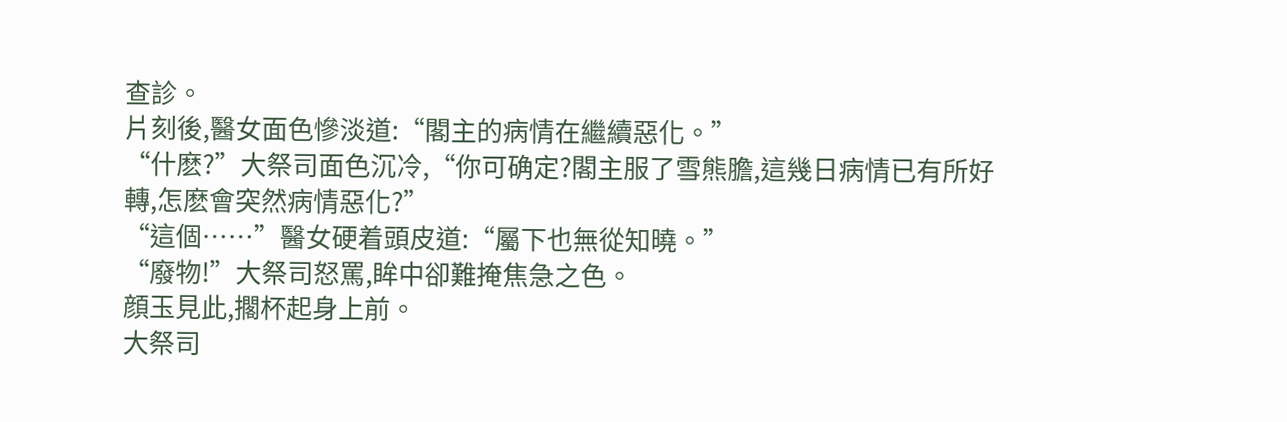查診。
片刻後,醫女面色慘淡道:“閣主的病情在繼續惡化。”
“什麽?”大祭司面色沉冷,“你可确定?閣主服了雪熊膽,這幾日病情已有所好轉,怎麽會突然病情惡化?”
“這個……”醫女硬着頭皮道:“屬下也無從知曉。”
“廢物!”大祭司怒罵,眸中卻難掩焦急之色。
顔玉見此,擱杯起身上前。
大祭司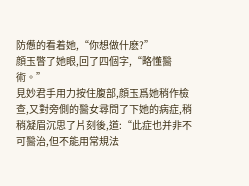防憊的看着她,“你想做什麽?”
顔玉瞥了她眼,回了四個字,“略懂醫術。”
見妙君手用力按住腹部,顔玉爲她稍作檢查,又對旁側的醫女尋問了下她的病症,稍稍凝眉沉思了片刻後,道:“此症也并非不可醫治,但不能用常規法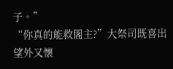子。”
“你真的能救閣主?”大祭司既喜出望外又懷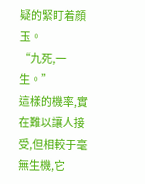疑的緊盯着顔玉。
“九死,一生。”
這樣的機率,實在難以讓人接受,但相較于毫無生機,它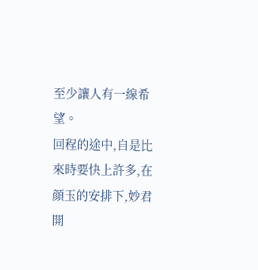至少讓人有一線希望。
回程的途中,自是比來時要快上許多,在顔玉的安排下,妙君開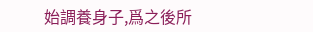始調養身子,爲之後所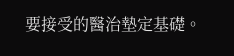要接受的醫治墊定基礎。